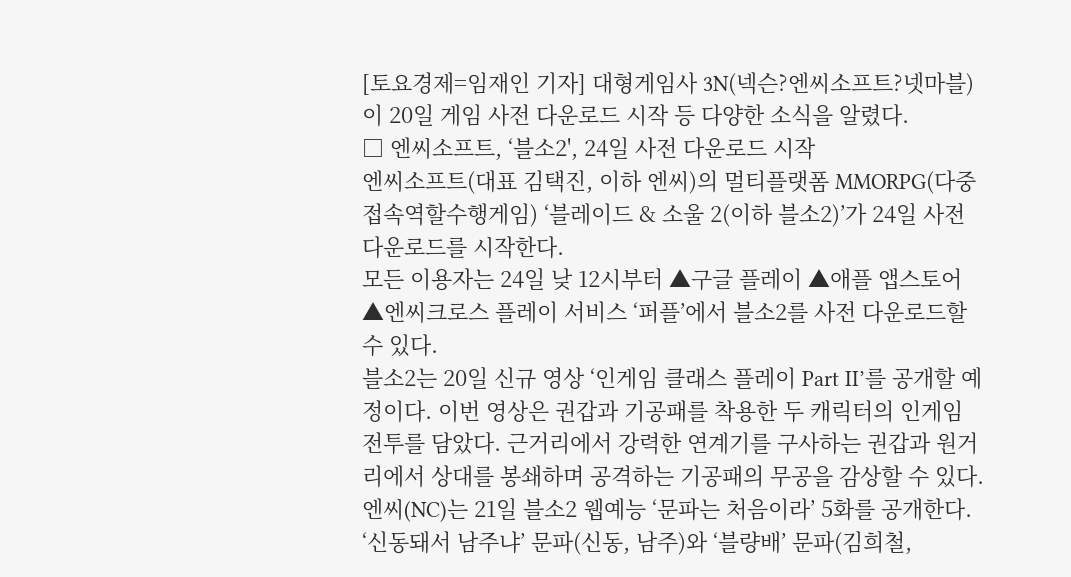[토요경제=임재인 기자] 대형게임사 3N(넥슨?엔씨소프트?넷마블)이 20일 게임 사전 다운로드 시작 등 다양한 소식을 알렸다.
□ 엔씨소프트, ‘블소2', 24일 사전 다운로드 시작
엔씨소프트(대표 김택진, 이하 엔씨)의 멀티플랫폼 MMORPG(다중접속역할수행게임) ‘블레이드 & 소울 2(이하 블소2)’가 24일 사전 다운로드를 시작한다.
모든 이용자는 24일 낮 12시부터 ▲구글 플레이 ▲애플 앱스토어 ▲엔씨크로스 플레이 서비스 ‘퍼플’에서 블소2를 사전 다운로드할 수 있다.
블소2는 20일 신규 영상 ‘인게임 클래스 플레이 Part II’를 공개할 예정이다. 이번 영상은 권갑과 기공패를 착용한 두 캐릭터의 인게임 전투를 담았다. 근거리에서 강력한 연계기를 구사하는 권갑과 원거리에서 상대를 봉쇄하며 공격하는 기공패의 무공을 감상할 수 있다.
엔씨(NC)는 21일 블소2 웹예능 ‘문파는 처음이라’ 5화를 공개한다. ‘신동돼서 남주냐’ 문파(신동, 남주)와 ‘블량배’ 문파(김희철,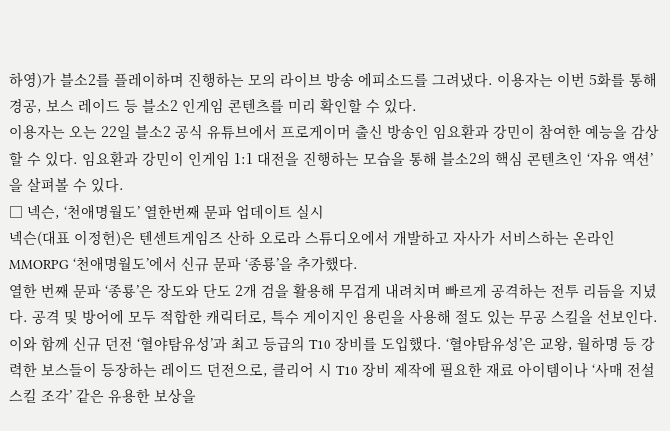하영)가 블소2를 플레이하며 진행하는 모의 라이브 방송 에피소드를 그려냈다. 이용자는 이번 5화를 통해 경공, 보스 레이드 등 블소2 인게임 콘텐츠를 미리 확인할 수 있다.
이용자는 오는 22일 블소2 공식 유튜브에서 프로게이머 출신 방송인 임요환과 강민이 참여한 예능을 감상할 수 있다. 임요환과 강민이 인게임 1:1 대전을 진행하는 모습을 통해 블소2의 핵심 콘텐츠인 ‘자유 액션’을 살펴볼 수 있다.
□ 넥슨, ‘천애명월도’ 열한번째 문파 업데이트 실시
넥슨(대표 이정헌)은 텐센트게임즈 산하 오로라 스튜디오에서 개발하고 자사가 서비스하는 온라인 MMORPG ‘천애명월도’에서 신규 문파 ‘종룡’을 추가했다.
열한 번째 문파 ‘종룡’은 장도와 단도 2개 검을 활용해 무겁게 내려치며 빠르게 공격하는 전투 리듬을 지녔다. 공격 및 방어에 모두 적합한 캐릭터로, 특수 게이지인 용린을 사용해 절도 있는 무공 스킬을 선보인다.
이와 함께 신규 던전 ‘혈야탐유성’과 최고 등급의 T10 장비를 도입했다. ‘혈야탐유성’은 교왕, 월하명 등 강력한 보스들이 등장하는 레이드 던전으로, 클리어 시 T10 장비 제작에 필요한 재료 아이템이나 ‘사매 전설 스킬 조각’ 같은 유용한 보상을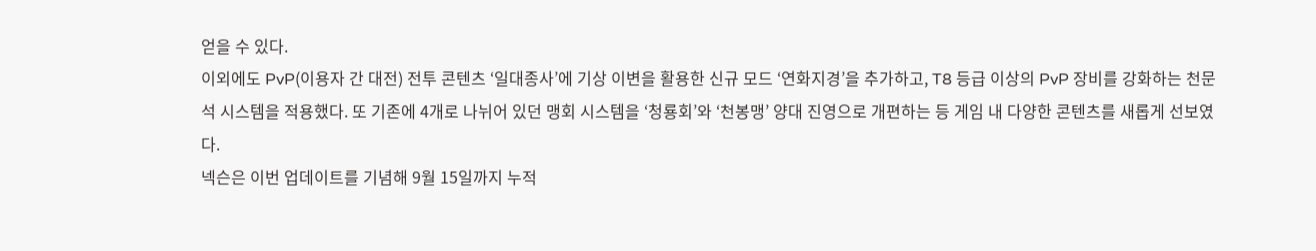얻을 수 있다.
이외에도 PvP(이용자 간 대전) 전투 콘텐츠 ‘일대종사’에 기상 이변을 활용한 신규 모드 ‘연화지경’을 추가하고, T8 등급 이상의 PvP 장비를 강화하는 천문석 시스템을 적용했다. 또 기존에 4개로 나뉘어 있던 맹회 시스템을 ‘청룡회’와 ‘천봉맹’ 양대 진영으로 개편하는 등 게임 내 다양한 콘텐츠를 새롭게 선보였다.
넥슨은 이번 업데이트를 기념해 9월 15일까지 누적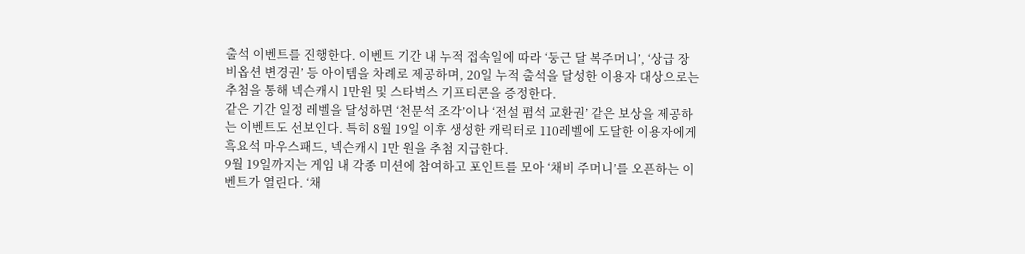출석 이벤트를 진행한다. 이벤트 기간 내 누적 접속일에 따라 ‘둥근 달 복주머니’, ‘상급 장비옵션 변경권’ 등 아이템을 차례로 제공하며, 20일 누적 출석을 달성한 이용자 대상으로는 추첨을 통해 넥슨캐시 1만원 및 스타벅스 기프티콘을 증정한다.
같은 기간 일정 레벨을 달성하면 ‘천문석 조각’이나 ‘전설 폄석 교환권’ 같은 보상을 제공하는 이벤트도 선보인다. 특히 8월 19일 이후 생성한 캐릭터로 110레벨에 도달한 이용자에게 흑요석 마우스패드, 넥슨캐시 1만 원을 추첨 지급한다.
9월 19일까지는 게임 내 각종 미션에 참여하고 포인트를 모아 ‘채비 주머니’를 오픈하는 이벤트가 열린다. ‘채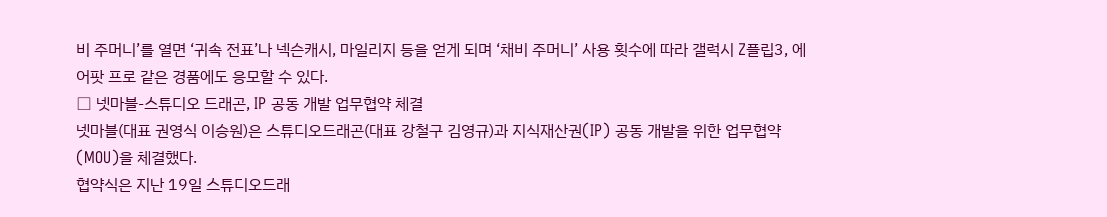비 주머니’를 열면 ‘귀속 전표’나 넥슨캐시, 마일리지 등을 얻게 되며 ‘채비 주머니’ 사용 횟수에 따라 갤럭시 Z플립3, 에어팟 프로 같은 경품에도 응모할 수 있다.
□ 넷마블-스튜디오 드래곤, IP 공동 개발 업무협약 체결
넷마블(대표 권영식 이승원)은 스튜디오드래곤(대표 강철구 김영규)과 지식재산권(IP) 공동 개발을 위한 업무협약(MOU)을 체결했다.
협약식은 지난 19일 스튜디오드래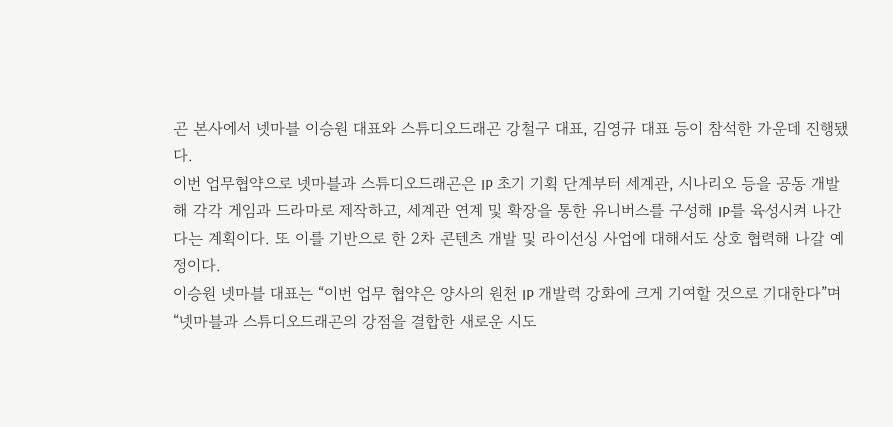곤 본사에서 넷마블 이승원 대표와 스튜디오드래곤 강철구 대표, 김영규 대표 등이 참석한 가운데 진행됐다.
이번 업무협약으로 넷마블과 스튜디오드래곤은 IP 초기 기획 단계부터 세계관, 시나리오 등을 공동 개발해 각각 게임과 드라마로 제작하고, 세계관 연계 및 확장을 통한 유니버스를 구성해 IP를 육성시켜 나간다는 계획이다. 또 이를 기반으로 한 2차 콘텐츠 개발 및 라이선싱 사업에 대해서도 상호 협력해 나갈 예정이다.
이승원 넷마블 대표는 “이번 업무 협약은 양사의 원천 IP 개발력 강화에 크게 기여할 것으로 기대한다”며 “넷마블과 스튜디오드래곤의 강점을 결합한 새로운 시도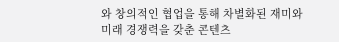와 창의적인 협업을 통해 차별화된 재미와 미래 경쟁력을 갖춘 콘텐츠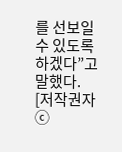를 선보일 수 있도록 하겠다”고 말했다.
[저작권자ⓒ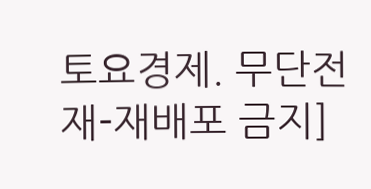토요경제. 무단전재-재배포 금지]